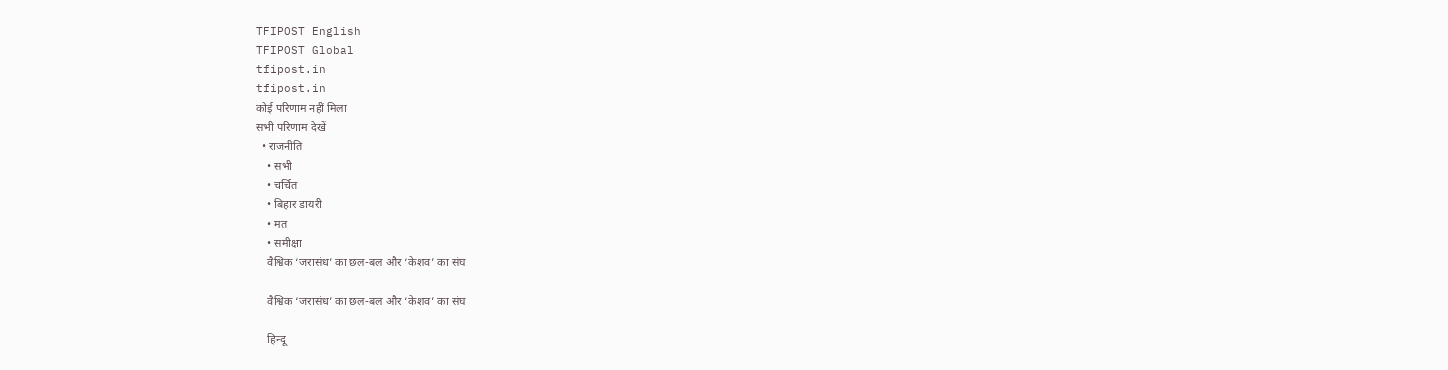TFIPOST English
TFIPOST Global
tfipost.in
tfipost.in
कोई परिणाम नहीं मिला
सभी परिणाम देखें
  • राजनीति
    • सभी
    • चर्चित
    • बिहार डायरी
    • मत
    • समीक्षा
    वैश्विक ‘जरासंध’ का छल-बल और ‘केशव’ का संघ

    वैश्विक ‘जरासंध’ का छल-बल और ‘केशव’ का संघ

    हिन्दू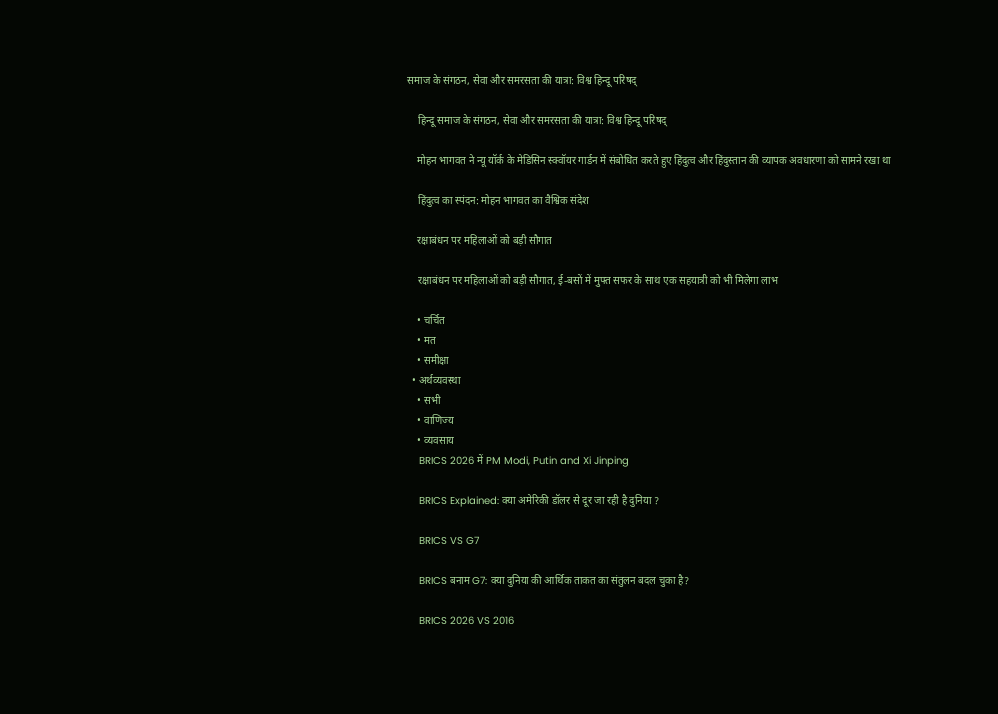समाज के संगठन, सेवा और समरसता की यात्रा: विश्व हिन्दू परिषद्

    हिन्दू समाज के संगठन, सेवा और समरसता की यात्रा: विश्व हिन्दू परिषद्

    मोहन भागवत ने न्यू यॉर्क के मेडिसिन स्क्वॉयर गार्डन में संबोधित करते हुए हिंदुत्व और हिंदुस्तान की व्यापक अवधारणा को सामने रखा था

    हिंदुत्व का स्पंदन: मोहन भागवत का वैश्विक संदेश

    रक्षाबंधन पर महिलाओं को बड़ी सौगात

    रक्षाबंधन पर महिलाओं को बड़ी सौगात, ई-बसों में मुफ्त सफर के साथ एक सहयात्री को भी मिलेगा लाभ

    • चर्चित
    • मत
    • समीक्षा
  • अर्थव्यवस्था
    • सभी
    • वाणिज्य
    • व्यवसाय
    BRICS 2026 में PM Modi, Putin and Xi Jinping

    BRICS Explained: क्या अमेरिकी डॉलर से दूर जा रही है दुनिया ?

    BRICS VS G7

    BRICS बनाम G7: क्या दुनिया की आर्थिक ताकत का संतुलन बदल चुका है?

    BRICS 2026 VS 2016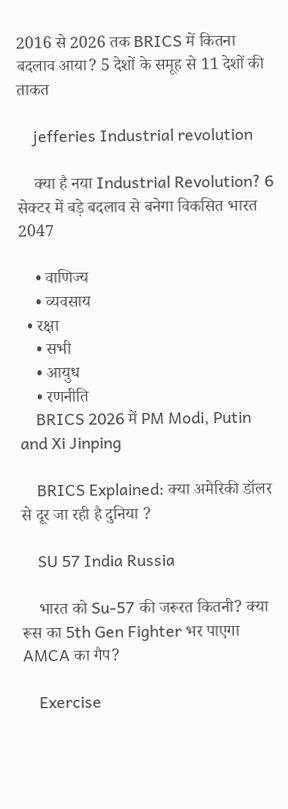2016 से 2026 तक BRICS में कितना बदलाव आया? 5 देशों के समूह से 11 देशों की ताकत

    jefferies Industrial revolution

    क्या है नया Industrial Revolution? 6 सेक्टर में बड़े बदलाव से बनेगा विकसित भारत 2047

    • वाणिज्य
    • व्यवसाय
  • रक्षा
    • सभी
    • आयुध
    • रणनीति
    BRICS 2026 में PM Modi, Putin and Xi Jinping

    BRICS Explained: क्या अमेरिकी डॉलर से दूर जा रही है दुनिया ?

    SU 57 India Russia

    भारत को Su-57 की जरूरत कितनी? क्या रूस का 5th Gen Fighter भर पाएगा AMCA का गैप?

    Exercise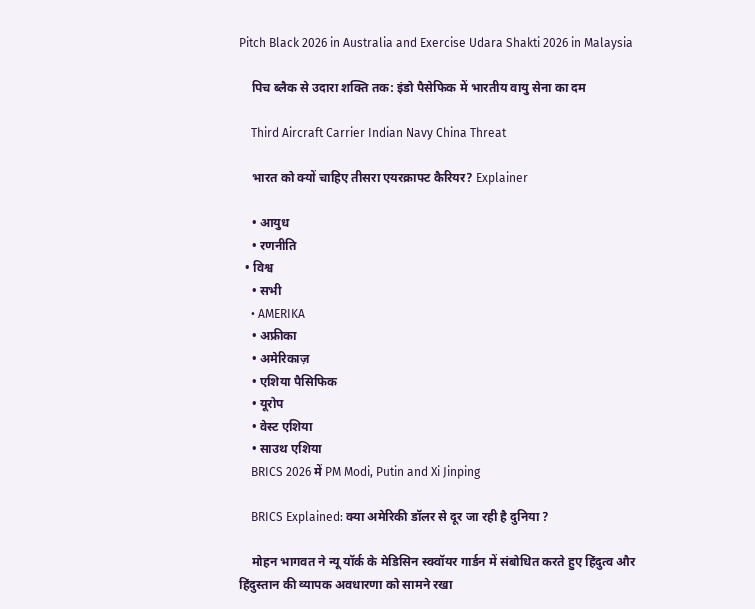Pitch Black 2026 in Australia and Exercise Udara Shakti 2026 in Malaysia

    पिच ब्लैक से उदारा शक्ति तक: इंडो पैसेफिक में भारतीय वायु सेना का दम

    Third Aircraft Carrier Indian Navy China Threat

    भारत को क्यों चाहिए तीसरा एयरक्राफ्ट कैरियर? Explainer

    • आयुध
    • रणनीति
  • विश्व
    • सभी
    • AMERIKA
    • अफ्रीका
    • अमेरिकाज़
    • एशिया पैसिफिक
    • यूरोप
    • वेस्ट एशिया
    • साउथ एशिया
    BRICS 2026 में PM Modi, Putin and Xi Jinping

    BRICS Explained: क्या अमेरिकी डॉलर से दूर जा रही है दुनिया ?

    मोहन भागवत ने न्यू यॉर्क के मेडिसिन स्क्वॉयर गार्डन में संबोधित करते हुए हिंदुत्व और हिंदुस्तान की व्यापक अवधारणा को सामने रखा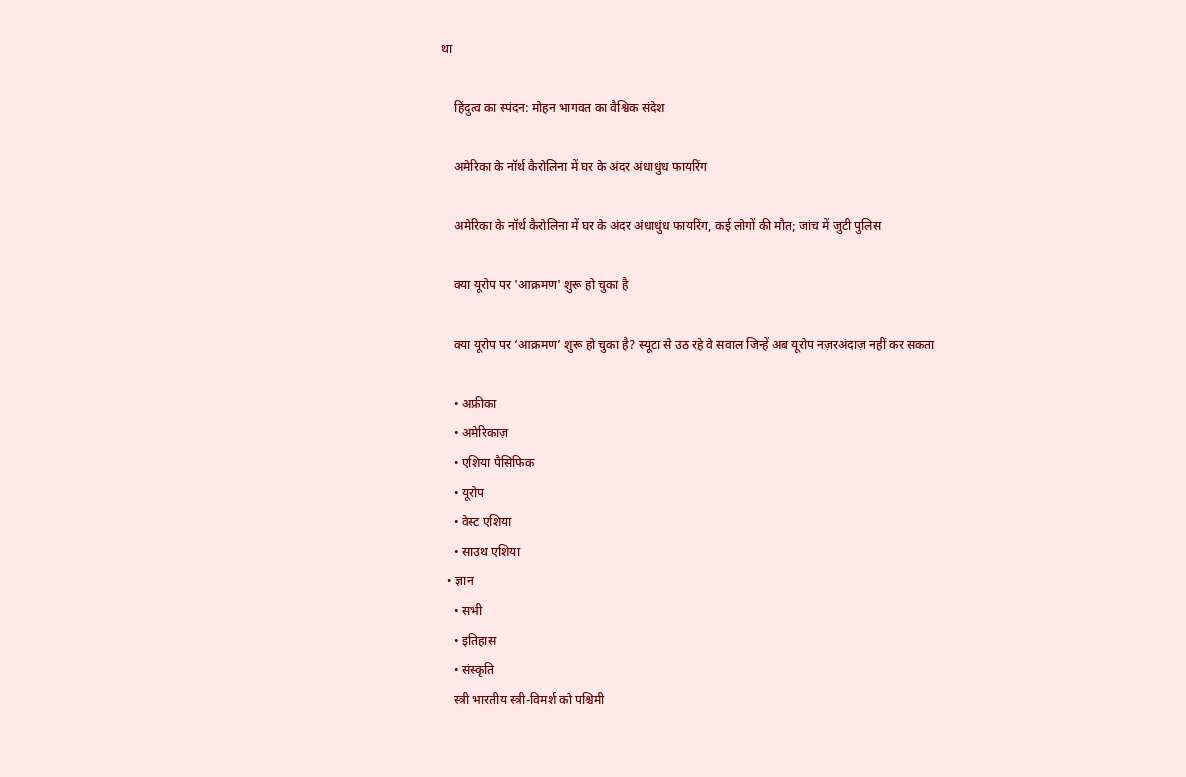था

    हिंदुत्व का स्पंदन: मोहन भागवत का वैश्विक संदेश

    अमेरिका के नॉर्थ कैरोलिना में घर के अंदर अंधाधुंध फायरिंग

    अमेरिका के नॉर्थ कैरोलिना में घर के अंदर अंधाधुंध फायरिंग, कई लोगों की मौत; जांच में जुटी पुलिस

    क्या यूरोप पर 'आक्रमण' शुरू हो चुका है

    क्या यूरोप पर ‘आक्रमण’ शुरू हो चुका है? स्यूटा से उठ रहे वे सवाल जिन्हें अब यूरोप नज़रअंदाज़ नहीं कर सकता

    • अफ्रीका
    • अमेरिकाज़
    • एशिया पैसिफिक
    • यूरोप
    • वेस्ट एशिया
    • साउथ एशिया
  • ज्ञान
    • सभी
    • इतिहास
    • संस्कृति
    स्त्री भारतीय स्त्री-विमर्श को पश्चिमी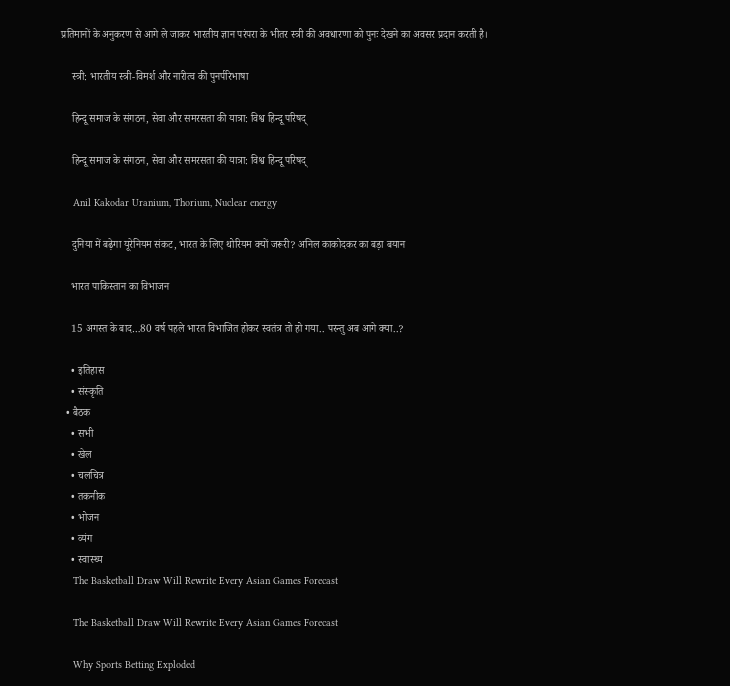प्रतिमानों के अनुकरण से आगे ले जाकर भारतीय ज्ञान परंपरा के भीतर स्त्री की अवधारणा को पुनः देखने का अवसर प्रदान करती है।

    स्त्री: भारतीय स्त्री-विमर्श और नारीत्व की पुनर्परिभाषा

    हिन्दू समाज के संगठन, सेवा और समरसता की यात्रा: विश्व हिन्दू परिषद्

    हिन्दू समाज के संगठन, सेवा और समरसता की यात्रा: विश्व हिन्दू परिषद्

    Anil Kakodar Uranium, Thorium, Nuclear energy

    दुनिया में बढ़ेगा यूरेनियम संकट, भारत के लिए थोरियम क्यों जरूरी? अनिल काकोदकर का बड़ा बयान

    भारत पाकिस्तान का विभाजन

    15 अगस्त के बाद…80 वर्ष पहले भारत विभाजित होकर स्वतंत्र तो हो गया.. परन्तु अब आगे क्या..?

    • इतिहास
    • संस्कृति
  • बैठक
    • सभी
    • खेल
    • चलचित्र
    • तकनीक
    • भोजन
    • व्यंग
    • स्वास्थ्य
    The Basketball Draw Will Rewrite Every Asian Games Forecast

    The Basketball Draw Will Rewrite Every Asian Games Forecast

    Why Sports Betting Exploded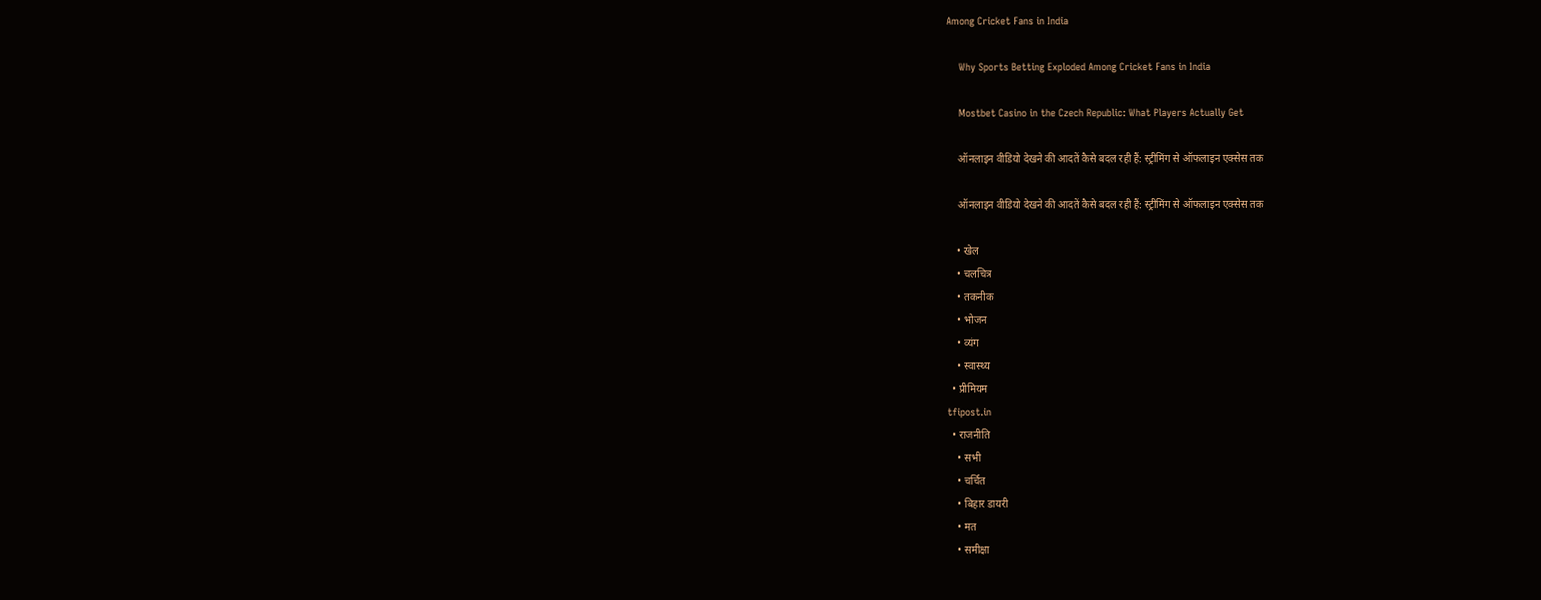Among Cricket Fans in India

    Why Sports Betting Exploded Among Cricket Fans in India

    Mostbet Casino in the Czech Republic: What Players Actually Get

    ऑनलाइन वीडियो देखने की आदतें कैसे बदल रही हैं: स्ट्रीमिंग से ऑफलाइन एक्सेस तक

    ऑनलाइन वीडियो देखने की आदतें कैसे बदल रही हैं: स्ट्रीमिंग से ऑफलाइन एक्सेस तक

    • खेल
    • चलचित्र
    • तकनीक
    • भोजन
    • व्यंग
    • स्वास्थ्य
  • प्रीमियम
tfipost.in
  • राजनीति
    • सभी
    • चर्चित
    • बिहार डायरी
    • मत
    • समीक्षा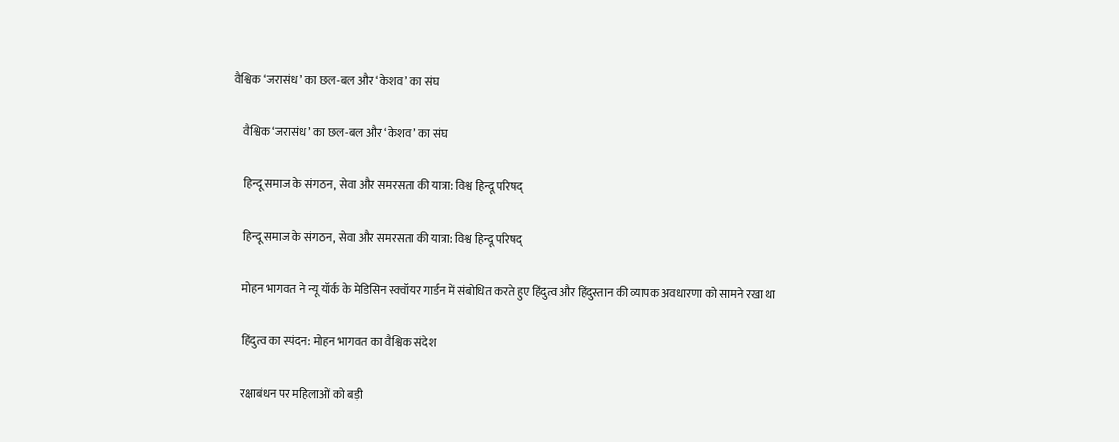वैश्विक ‘जरासंध’ का छल-बल और ‘केशव’ का संघ

    वैश्विक ‘जरासंध’ का छल-बल और ‘केशव’ का संघ

    हिन्दू समाज के संगठन, सेवा और समरसता की यात्रा: विश्व हिन्दू परिषद्

    हिन्दू समाज के संगठन, सेवा और समरसता की यात्रा: विश्व हिन्दू परिषद्

    मोहन भागवत ने न्यू यॉर्क के मेडिसिन स्क्वॉयर गार्डन में संबोधित करते हुए हिंदुत्व और हिंदुस्तान की व्यापक अवधारणा को सामने रखा था

    हिंदुत्व का स्पंदन: मोहन भागवत का वैश्विक संदेश

    रक्षाबंधन पर महिलाओं को बड़ी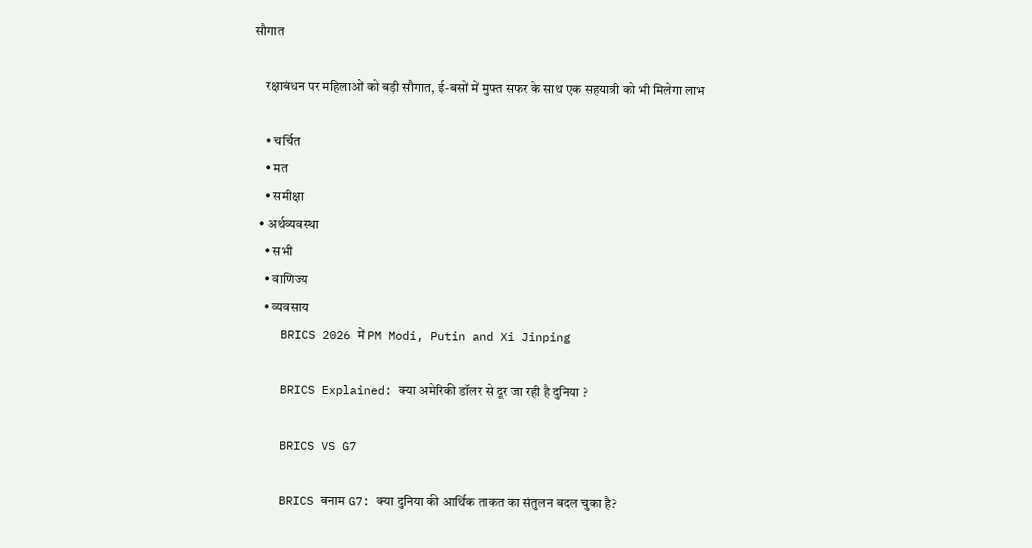सौगात

    रक्षाबंधन पर महिलाओं को बड़ी सौगात, ई-बसों में मुफ्त सफर के साथ एक सहयात्री को भी मिलेगा लाभ

    • चर्चित
    • मत
    • समीक्षा
  • अर्थव्यवस्था
    • सभी
    • वाणिज्य
    • व्यवसाय
    BRICS 2026 में PM Modi, Putin and Xi Jinping

    BRICS Explained: क्या अमेरिकी डॉलर से दूर जा रही है दुनिया ?

    BRICS VS G7

    BRICS बनाम G7: क्या दुनिया की आर्थिक ताकत का संतुलन बदल चुका है?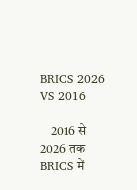BRICS 2026 VS 2016

    2016 से 2026 तक BRICS में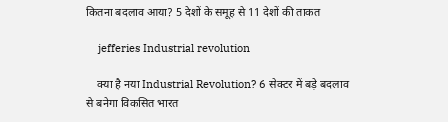कितना बदलाव आया? 5 देशों के समूह से 11 देशों की ताकत

    jefferies Industrial revolution

    क्या है नया Industrial Revolution? 6 सेक्टर में बड़े बदलाव से बनेगा विकसित भारत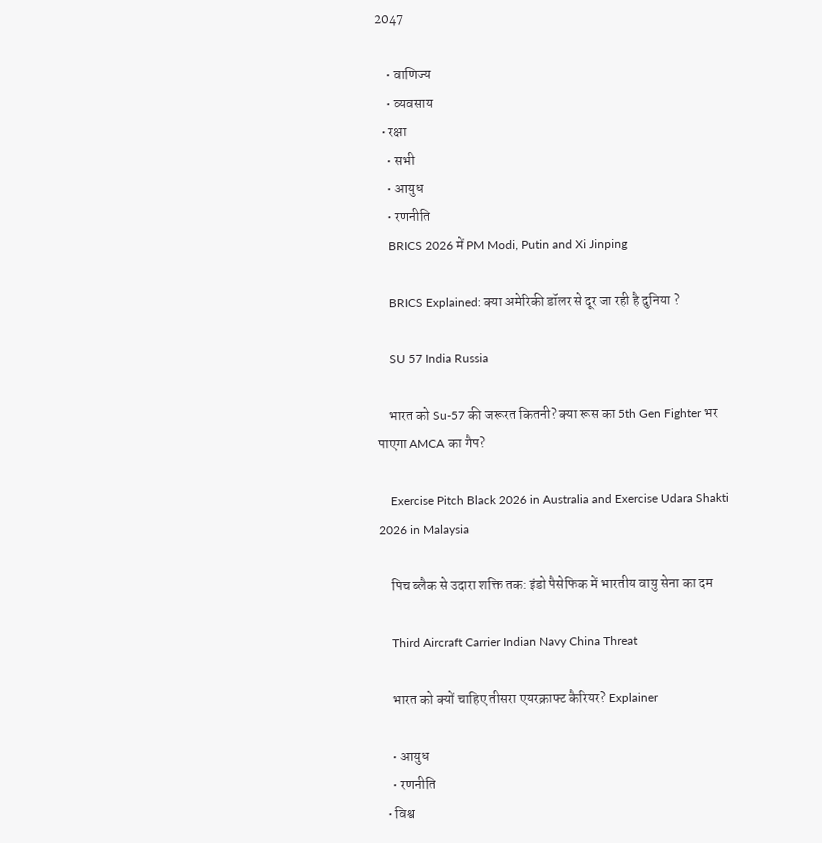2047

    • वाणिज्य
    • व्यवसाय
  • रक्षा
    • सभी
    • आयुध
    • रणनीति
    BRICS 2026 में PM Modi, Putin and Xi Jinping

    BRICS Explained: क्या अमेरिकी डॉलर से दूर जा रही है दुनिया ?

    SU 57 India Russia

    भारत को Su-57 की जरूरत कितनी? क्या रूस का 5th Gen Fighter भर पाएगा AMCA का गैप?

    Exercise Pitch Black 2026 in Australia and Exercise Udara Shakti 2026 in Malaysia

    पिच ब्लैक से उदारा शक्ति तक: इंडो पैसेफिक में भारतीय वायु सेना का दम

    Third Aircraft Carrier Indian Navy China Threat

    भारत को क्यों चाहिए तीसरा एयरक्राफ्ट कैरियर? Explainer

    • आयुध
    • रणनीति
  • विश्व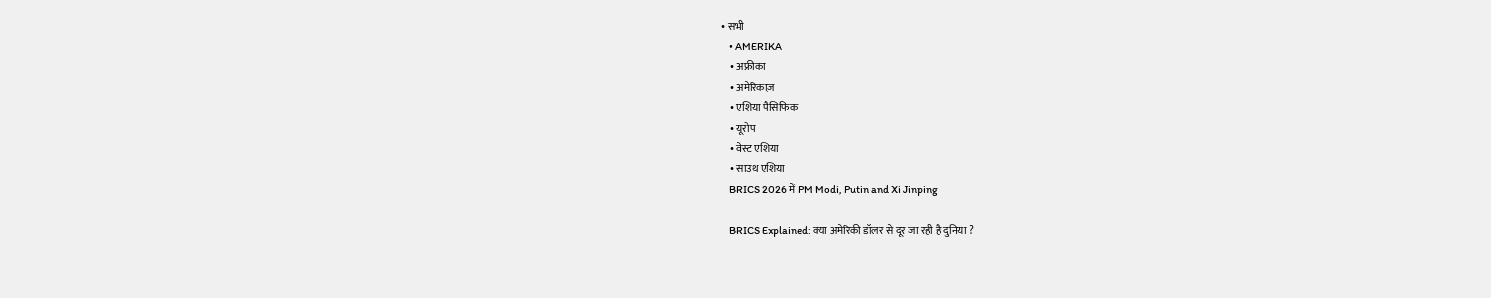• सभी
    • AMERIKA
    • अफ्रीका
    • अमेरिकाज़
    • एशिया पैसिफिक
    • यूरोप
    • वेस्ट एशिया
    • साउथ एशिया
    BRICS 2026 में PM Modi, Putin and Xi Jinping

    BRICS Explained: क्या अमेरिकी डॉलर से दूर जा रही है दुनिया ?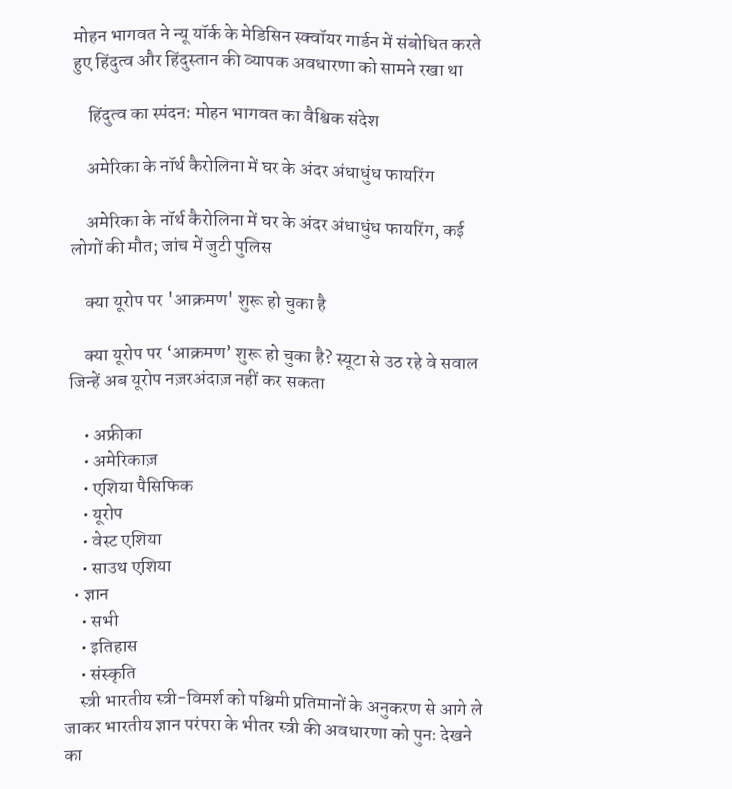मोहन भागवत ने न्यू यॉर्क के मेडिसिन स्क्वॉयर गार्डन में संबोधित करते हुए हिंदुत्व और हिंदुस्तान की व्यापक अवधारणा को सामने रखा था

    हिंदुत्व का स्पंदन: मोहन भागवत का वैश्विक संदेश

    अमेरिका के नॉर्थ कैरोलिना में घर के अंदर अंधाधुंध फायरिंग

    अमेरिका के नॉर्थ कैरोलिना में घर के अंदर अंधाधुंध फायरिंग, कई लोगों की मौत; जांच में जुटी पुलिस

    क्या यूरोप पर 'आक्रमण' शुरू हो चुका है

    क्या यूरोप पर ‘आक्रमण’ शुरू हो चुका है? स्यूटा से उठ रहे वे सवाल जिन्हें अब यूरोप नज़रअंदाज़ नहीं कर सकता

    • अफ्रीका
    • अमेरिकाज़
    • एशिया पैसिफिक
    • यूरोप
    • वेस्ट एशिया
    • साउथ एशिया
  • ज्ञान
    • सभी
    • इतिहास
    • संस्कृति
    स्त्री भारतीय स्त्री-विमर्श को पश्चिमी प्रतिमानों के अनुकरण से आगे ले जाकर भारतीय ज्ञान परंपरा के भीतर स्त्री की अवधारणा को पुनः देखने का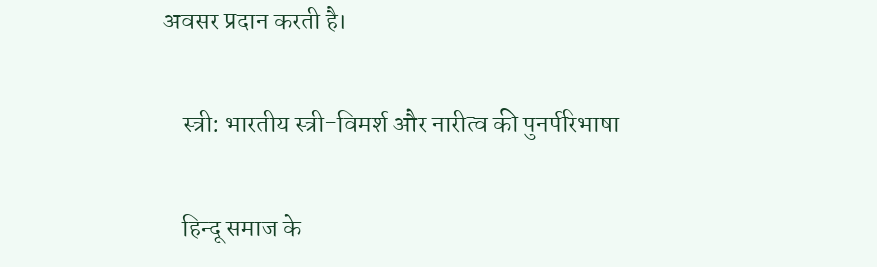अवसर प्रदान करती है।

    स्त्री: भारतीय स्त्री-विमर्श और नारीत्व की पुनर्परिभाषा

    हिन्दू समाज के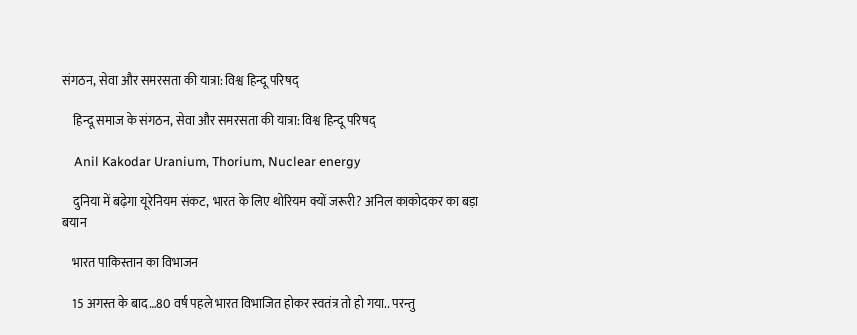संगठन, सेवा और समरसता की यात्रा: विश्व हिन्दू परिषद्

    हिन्दू समाज के संगठन, सेवा और समरसता की यात्रा: विश्व हिन्दू परिषद्

    Anil Kakodar Uranium, Thorium, Nuclear energy

    दुनिया में बढ़ेगा यूरेनियम संकट, भारत के लिए थोरियम क्यों जरूरी? अनिल काकोदकर का बड़ा बयान

    भारत पाकिस्तान का विभाजन

    15 अगस्त के बाद…80 वर्ष पहले भारत विभाजित होकर स्वतंत्र तो हो गया.. परन्तु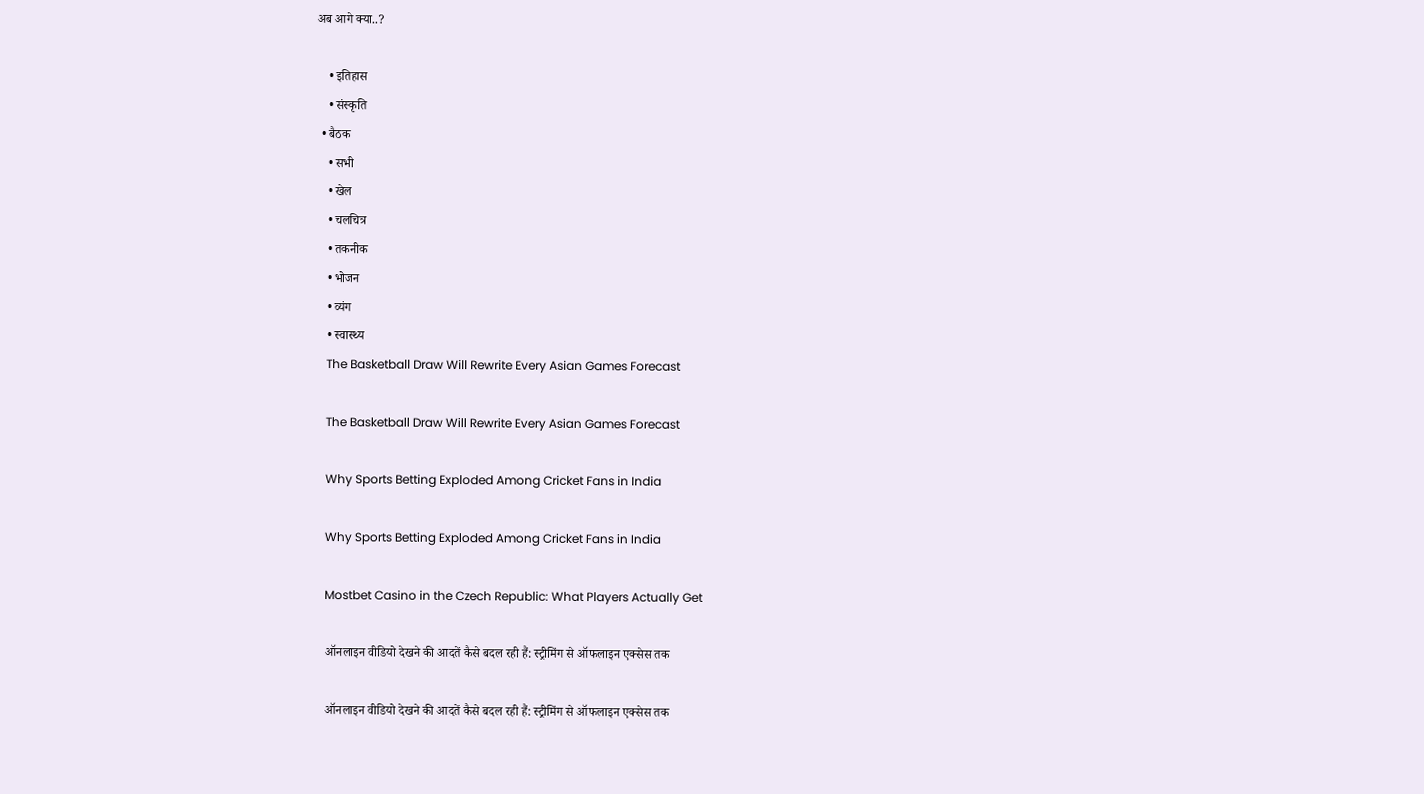अब आगे क्या..?

    • इतिहास
    • संस्कृति
  • बैठक
    • सभी
    • खेल
    • चलचित्र
    • तकनीक
    • भोजन
    • व्यंग
    • स्वास्थ्य
    The Basketball Draw Will Rewrite Every Asian Games Forecast

    The Basketball Draw Will Rewrite Every Asian Games Forecast

    Why Sports Betting Exploded Among Cricket Fans in India

    Why Sports Betting Exploded Among Cricket Fans in India

    Mostbet Casino in the Czech Republic: What Players Actually Get

    ऑनलाइन वीडियो देखने की आदतें कैसे बदल रही हैं: स्ट्रीमिंग से ऑफलाइन एक्सेस तक

    ऑनलाइन वीडियो देखने की आदतें कैसे बदल रही हैं: स्ट्रीमिंग से ऑफलाइन एक्सेस तक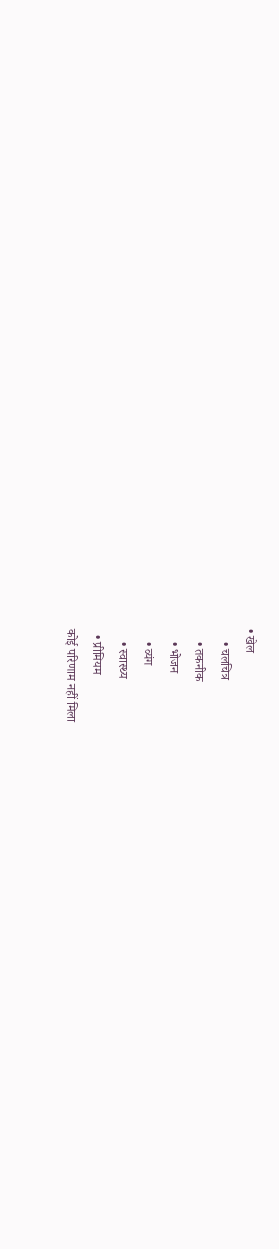• खेल
    • चलचित्र
    • तकनीक
    • भोजन
    • व्यंग
    • स्वास्थ्य
  • प्रीमियम
कोई परिणाम नहीं मिला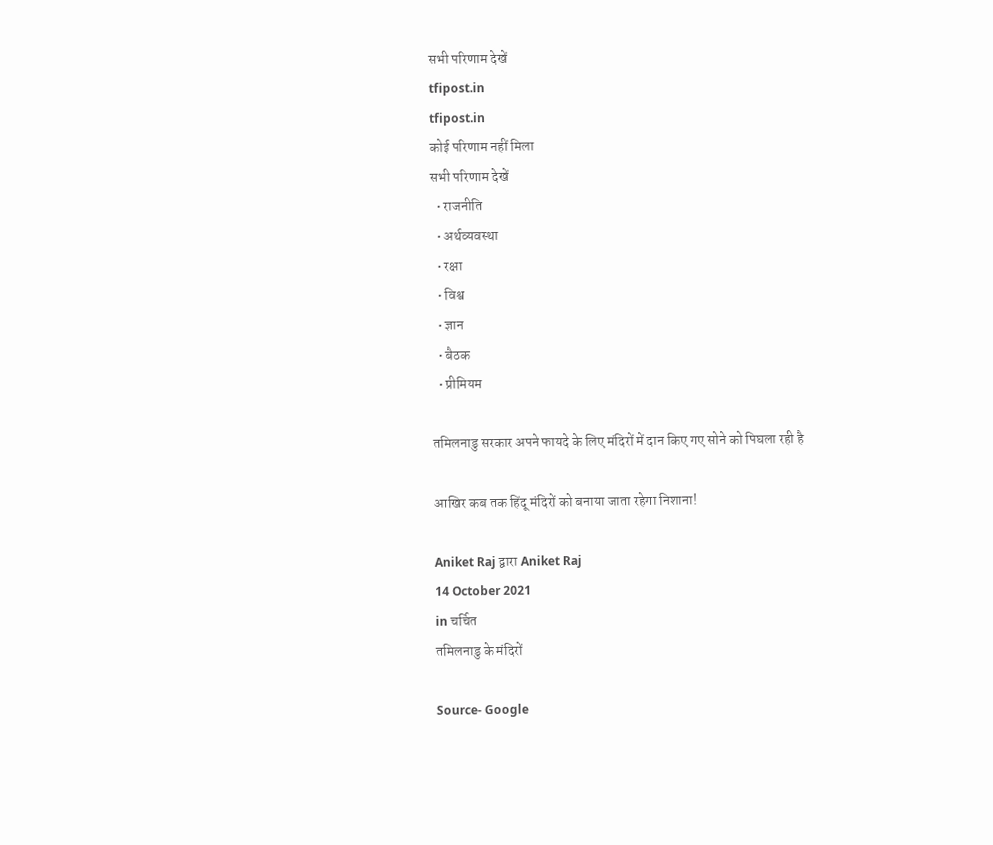सभी परिणाम देखें
tfipost.in
tfipost.in
कोई परिणाम नहीं मिला
सभी परिणाम देखें
  • राजनीति
  • अर्थव्यवस्था
  • रक्षा
  • विश्व
  • ज्ञान
  • बैठक
  • प्रीमियम

तमिलनाडु सरकार अपने फायदे के लिए मंदिरों में दान किए गए सोने को पिघला रही है

आखिर कब तक हिंदू मंदिरों को बनाया जाता रहेगा निशाना!

Aniket Raj द्वारा Aniket Raj
14 October 2021
in चर्चित
तमिलनाडु के मंदिरों

Source- Google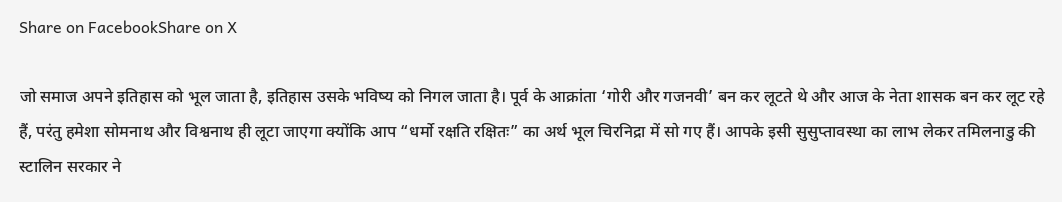Share on FacebookShare on X

जो समाज अपने इतिहास को भूल जाता है, इतिहास उसके भविष्य को निगल जाता है। पूर्व के आक्रांता ‘गोरी और गजनवी’ बन कर लूटते थे और आज के नेता शासक बन कर लूट रहे हैं, परंतु हमेशा सोमनाथ और विश्वनाथ ही लूटा जाएगा क्योंकि आप “धर्मो रक्षति रक्षितः” का अर्थ भूल चिरनिद्रा में सो गए हैं। आपके इसी सुसुप्तावस्था का लाभ लेकर तमिलनाडु की स्टालिन सरकार ने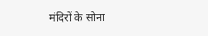मंदिरों के सोना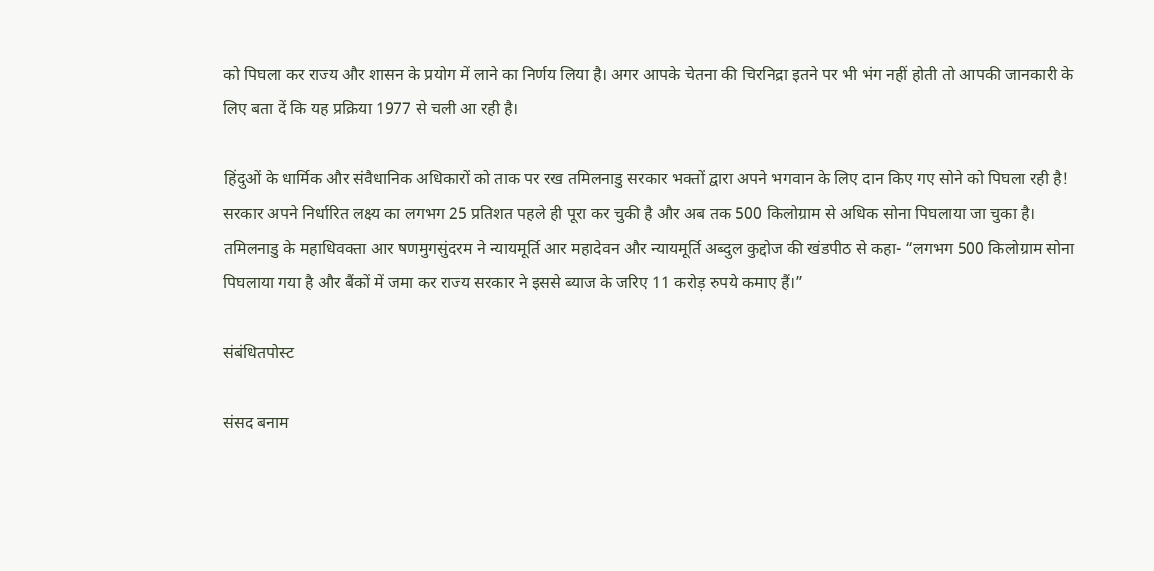को पिघला कर राज्य और शासन के प्रयोग में लाने का निर्णय लिया है। अगर आपके चेतना की चिरनिद्रा इतने पर भी भंग नहीं होती तो आपकी जानकारी के लिए बता दें कि यह प्रक्रिया 1977 से चली आ रही है।

हिंदुओं के धार्मिक और संवैधानिक अधिकारों को ताक पर रख तमिलनाडु सरकार भक्तों द्वारा अपने भगवान के लिए दान किए गए सोने को पिघला रही है! सरकार अपने निर्धारित लक्ष्य का लगभग 25 प्रतिशत पहले ही पूरा कर चुकी है और अब तक 500 किलोग्राम से अधिक सोना पिघलाया जा चुका है। तमिलनाडु के महाधिवक्ता आर षणमुगसुंदरम ने न्यायमूर्ति आर महादेवन और न्यायमूर्ति अब्दुल कुद्दोज की खंडपीठ से कहा- “लगभग 500 किलोग्राम सोना पिघलाया गया है और बैंकों में जमा कर राज्य सरकार ने इससे ब्याज के जरिए 11 करोड़ रुपये कमाए हैं।”

संबंधितपोस्ट

संसद बनाम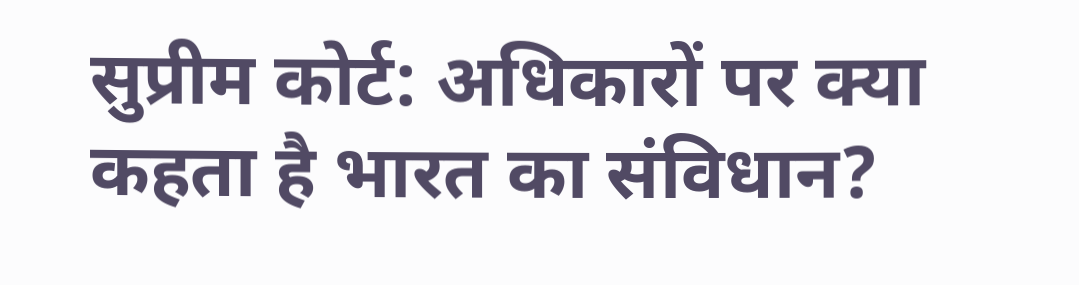सुप्रीम कोर्ट: अधिकारों पर क्या कहता है भारत का संविधान?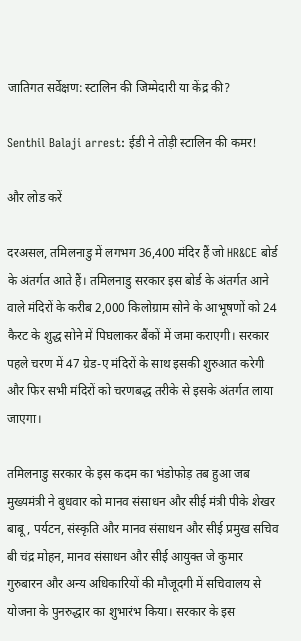जातिगत सर्वेक्षण: स्टालिन की जिम्मेदारी या केंद्र की?

Senthil Balaji arrest: ईडी ने तोड़ी स्टालिन की कमर!

और लोड करें

दरअसल, तमिलनाडु में लगभग 36,400 मंदिर हैं जो HR&CE बोर्ड के अंतर्गत आते हैं। तमिलनाडु सरकार इस बोर्ड के अंतर्गत आने वाले मंदिरों के करीब 2,000 किलोग्राम सोने के आभूषणों को 24 कैरट के शुद्ध सोने में पिघलाकर बैंकों में जमा कराएगी। सरकार पहले चरण में 47 ग्रेड-ए मंदिरों के साथ इसकी शुरुआत करेगी और फिर सभी मंदिरों को चरणबद्ध तरीके से इसके अंतर्गत लाया जाएगा।

तमिलनाडु सरकार के इस कदम का भंडोफोड़ तब हुआ जब मुख्यमंत्री ने बुधवार को मानव संसाधन और सीई मंत्री पीके शेखर बाबू, पर्यटन, संस्कृति और मानव संसाधन और सीई प्रमुख सचिव बी चंद्र मोहन, मानव संसाधन और सीई आयुक्त जे कुमार गुरुबारन और अन्य अधिकारियों की मौजूदगी में सचिवालय से योजना के पुनरुद्धार का शुभारंभ किया। सरकार के इस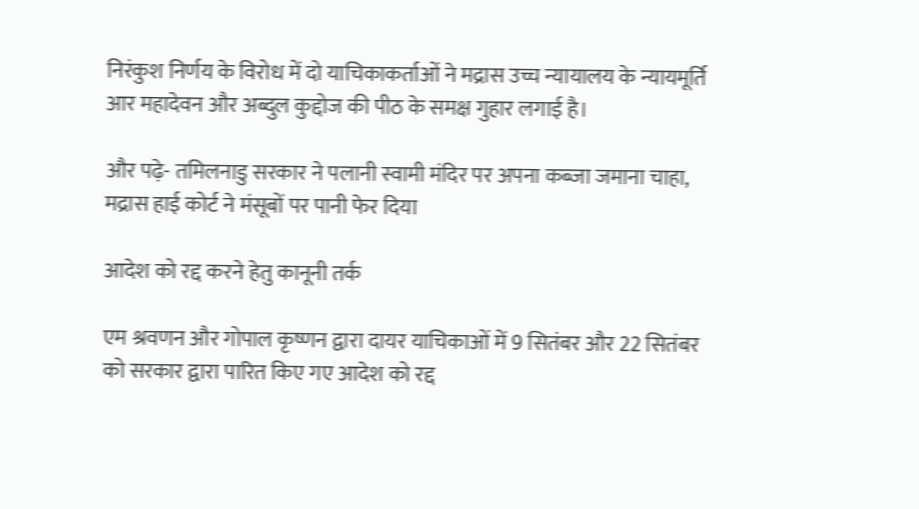निरंकुश निर्णय के विरोध में दो याचिकाकर्ताओं ने मद्रास उच्च न्यायालय के न्यायमूर्ति आर महादेवन और अब्दुल कुद्दोज की पीठ के समक्ष गुहार लगाई है।

और पढ़े- तमिलनाडु सरकार ने पलानी स्वामी मंदिर पर अपना कब्जा जमाना चाहा, मद्रास हाई कोर्ट ने मंसूबों पर पानी फेर दिया

आदेश को रद्द करने हेतु कानूनी तर्क

एम श्रवणन और गोपाल कृष्णन द्वारा दायर याचिकाओं में 9 सितंबर और 22 सितंबर को सरकार द्वारा पारित किए गए आदेश को रद्द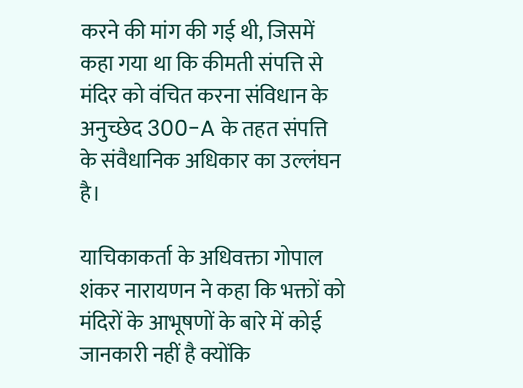करने की मांग की गई थी, जिसमें कहा गया था कि कीमती संपत्ति से मंदिर को वंचित करना संविधान के अनुच्छेद 300-A के तहत संपत्ति के संवैधानिक अधिकार का उल्लंघन है।

याचिकाकर्ता के अधिवक्ता गोपाल शंकर नारायणन ने कहा कि भक्तों को मंदिरों के आभूषणों के बारे में कोई जानकारी नहीं है क्योंकि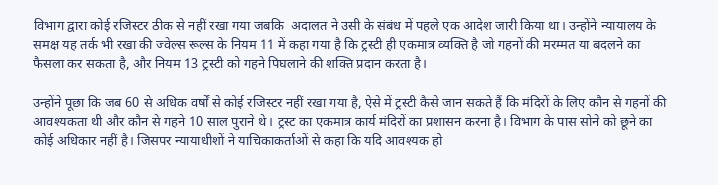विभाग द्वारा कोई रजिस्टर ठीक से नहीं रखा गया जबकि  अदालत ने उसी के संबंध में पहले एक आदेश जारी किया था। उन्होंने न्यायालय के समक्ष यह तर्क भी रखा की ज्वेल्स रूल्स के नियम 11 में कहा गया है कि ट्रस्टी ही एकमात्र व्यक्ति है जो गहनों की मरम्मत या बदलने का फैसला कर सकता है, और नियम 13 ट्रस्टी को गहने पिघलाने की शक्ति प्रदान करता है।

उन्होंने पूछा कि जब 60 से अधिक वर्षों से कोई रजिस्टर नहीं रखा गया है, ऐसे में ट्रस्टी कैसे जान सकते हैं कि मंदिरों के लिए कौन से गहनों की आवश्यकता थी और कौन से गहने 10 साल पुराने थे। ट्रस्ट का एकमात्र कार्य मंदिरों का प्रशासन करना है। विभाग के पास सोने को छूने का कोई अधिकार नहीं है। जिसपर न्यायाधीशों ने याचिकाकर्ताओं से कहा कि यदि आवश्यक हो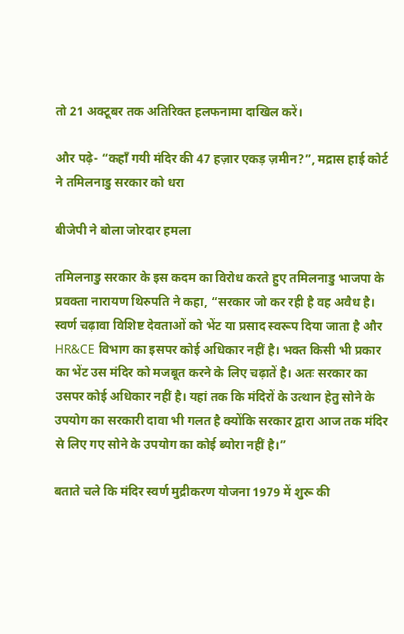तो 21 अक्टूबर तक अतिरिक्त हलफनामा दाखिल करें।

और पढ़े- “कहाँ गयी मंदिर की 47 हज़ार एकड़ ज़मीन?”, मद्रास हाई कोर्ट ने तमिलनाडु सरकार को धरा

बीजेपी ने बोला जोरदार हमला

तमिलनाडु सरकार के इस कदम का विरोध करते हुए तमिलनाडु भाजपा के प्रवक्ता नारायण थिरुपति ने कहा, “सरकार जो कर रही है वह अवैध है। स्वर्ण चढ़ावा विशिष्ट देवताओं को भेंट या प्रसाद स्वरूप दिया जाता है और HR&CE विभाग का इसपर कोई अधिकार नहीं है। भक्त किसी भी प्रकार का भेंट उस मंदिर को मजबूत करने के लिए चढ़ातें है। अतः सरकार का उसपर कोई अधिकार नहीं है। यहां तक कि मंदिरों के उत्थान हेतु सोने के उपयोग का सरकारी दावा भी गलत है क्योंकि सरकार द्वारा आज तक मंदिर से लिए गए सोने के उपयोग का कोई ब्योरा नहीं है।”

बताते चले कि मंदिर स्वर्ण मुद्रीकरण योजना 1979 में शुरू की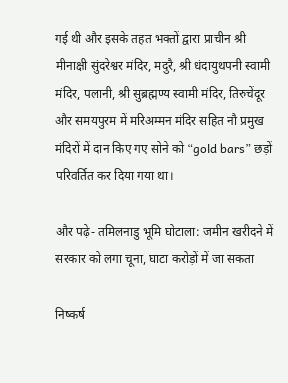गई थी और इसके तहत भक्तों द्वारा प्राचीन श्री मीनाक्षी सुंदरेश्वर मंदिर, मदुरै, श्री धंदायुथपनी स्वामी मंदिर, पलानी, श्री सुब्रह्मण्य स्वामी मंदिर, तिरुचेंदूर और समयपुरम में मरिअम्मन मंदिर सहित नौ प्रमुख मंदिरों में दान किए गए सोने को “gold bars” छड़ों परिवर्तित कर दिया गया था।

और पढ़े- तमिलनाडु भूमि घोटाला: जमीन खरीदने में सरकार को लगा चूना, घाटा करोड़ों में जा सकता

निष्कर्ष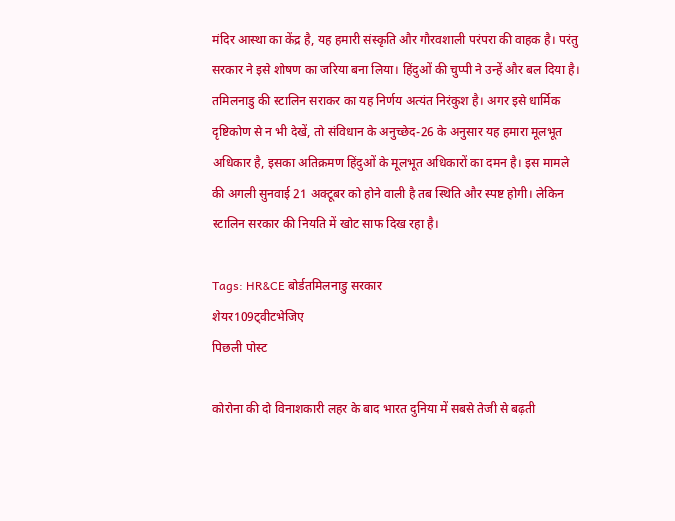मंदिर आस्था का केंद्र है, यह हमारी संस्कृति और गौरवशाली परंपरा की वाहक है। परंतु सरकार ने इसे शोषण का जरिया बना लिया। हिंदुओं की चुप्पी ने उन्हें और बल दिया है। तमिलनाडु की स्टालिन सराकर का यह निर्णय अत्यंत निरंकुश है। अगर इसे धार्मिक दृष्टिकोण से न भी देखें, तो संविधान के अनुच्छेद-26 के अनुसार यह हमारा मूलभूत अधिकार है, इसका अतिक्रमण हिंदुओं के मूलभूत अधिकारों का दमन है। इस मामले की अगली सुनवाई 21 अक्टूबर को होने वाली है तब स्थिति और स्पष्ट होगी। लेकिन स्टालिन सरकार की नियति में खोट साफ दिख रहा है।

Tags: HR&CE बोर्डतमिलनाडु सरकार
शेयर109ट्वीटभेजिए
पिछली पोस्ट

कोरोना की दो विनाशकारी लहर के बाद भारत दुनिया में सबसे तेजी से बढ़ती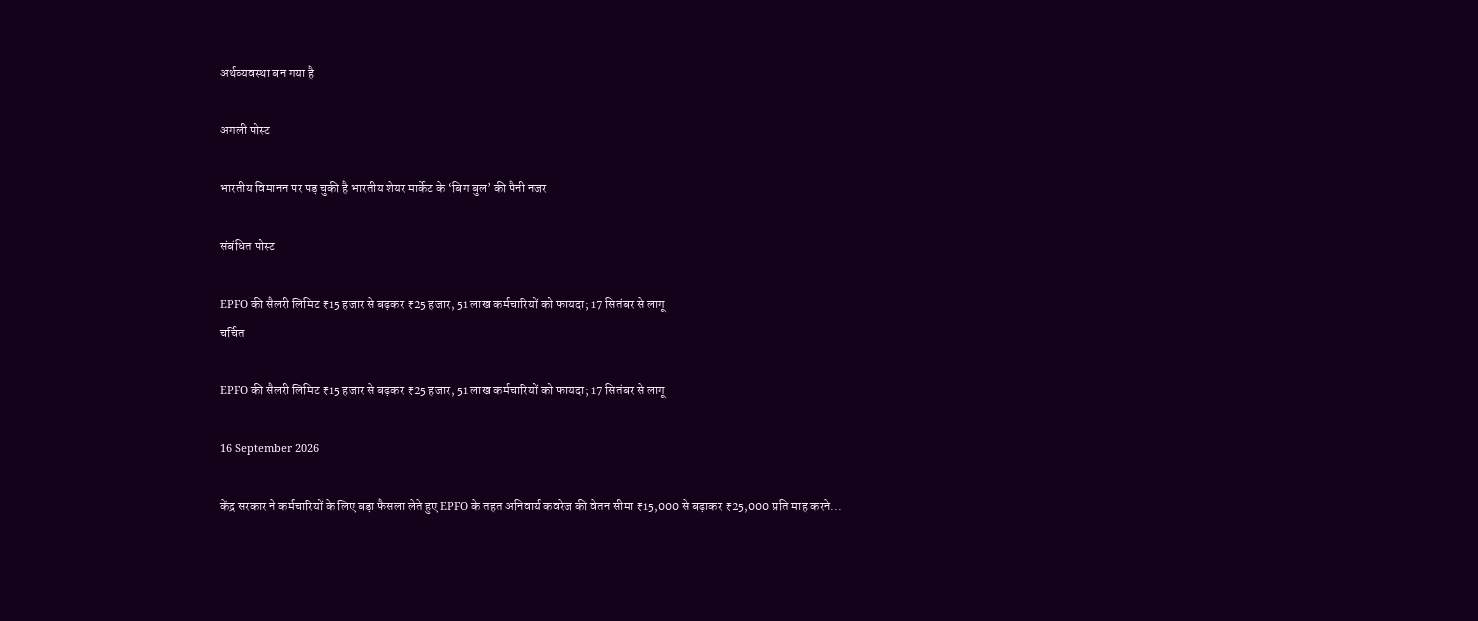अर्थव्यवस्था बन गया है

अगली पोस्ट

भारतीय विमानन पर पड़ चुकी है भारतीय शेयर मार्केट के ‘बिग बुल’ की पैनी नजर

संबंधित पोस्ट

EPFO की सैलरी लिमिट ₹15 हजार से बढ़कर ₹25 हजार, 51 लाख कर्मचारियों को फायदा; 17 सितंबर से लागू
चर्चित

EPFO की सैलरी लिमिट ₹15 हजार से बढ़कर ₹25 हजार, 51 लाख कर्मचारियों को फायदा; 17 सितंबर से लागू

16 September 2026

केंद्र सरकार ने कर्मचारियों के लिए बड़ा फैसला लेते हुए EPFO के तहत अनिवार्य कवरेज की वेतन सीमा ₹15,000 से बढ़ाकर ₹25,000 प्रति माह करने...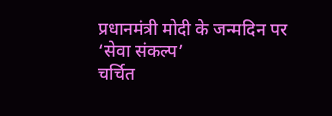प्रधानमंत्री मोदी के जन्मदिन पर ‘सेवा संकल्प’
चर्चित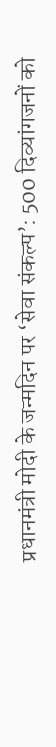प्रधानमंत्री मोदी के जन्मदिन पर ‘सेवा संकल्प’: 500 दिव्यांगजनों को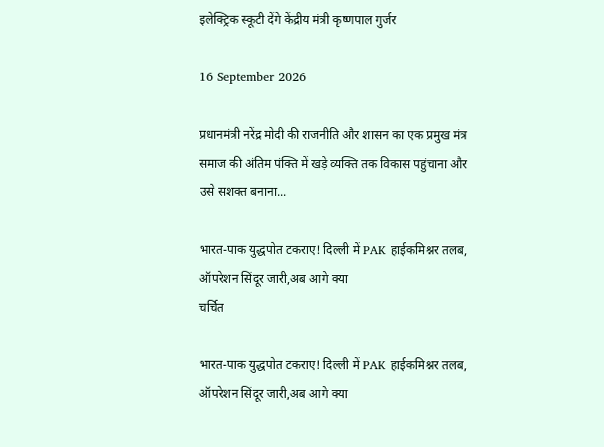इलेक्ट्रिक स्कूटी देंगे केंद्रीय मंत्री कृष्णपाल गुर्जर

16 September 2026

प्रधानमंत्री नरेंद्र मोदी की राजनीति और शासन का एक प्रमुख मंत्र समाज की अंतिम पंक्ति में खड़े व्यक्ति तक विकास पहुंचाना और उसे सशक्त बनाना...

भारत-पाक युद्धपोत टकराए! दिल्ली में PAK हाईकमिश्नर तलब, ऑपरेशन सिंदूर जारी,अब आगे क्या
चर्चित

भारत-पाक युद्धपोत टकराए! दिल्ली में PAK हाईकमिश्नर तलब, ऑपरेशन सिंदूर जारी,अब आगे क्या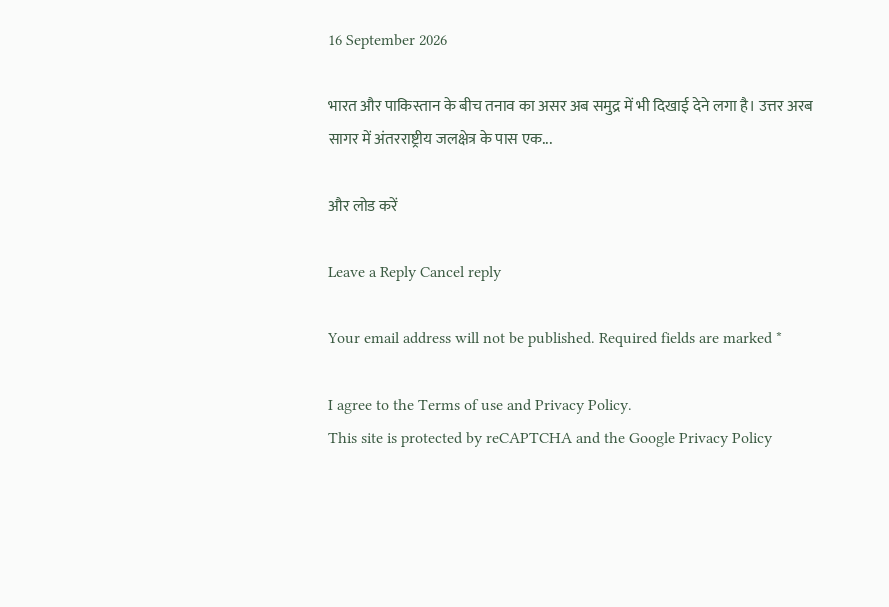16 September 2026

भारत और पाकिस्तान के बीच तनाव का असर अब समुद्र में भी दिखाई देने लगा है। उत्तर अरब सागर में अंतरराष्ट्रीय जलक्षेत्र के पास एक...

और लोड करें

Leave a Reply Cancel reply

Your email address will not be published. Required fields are marked *

I agree to the Terms of use and Privacy Policy.
This site is protected by reCAPTCHA and the Google Privacy Policy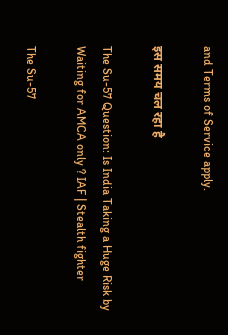and Terms of Service apply.

इस समय चल रहा है

The Su-57 Question: Is India Taking a Huge Risk by Waiting for AMCA only ? IAF | Stealth fighter

The Su-57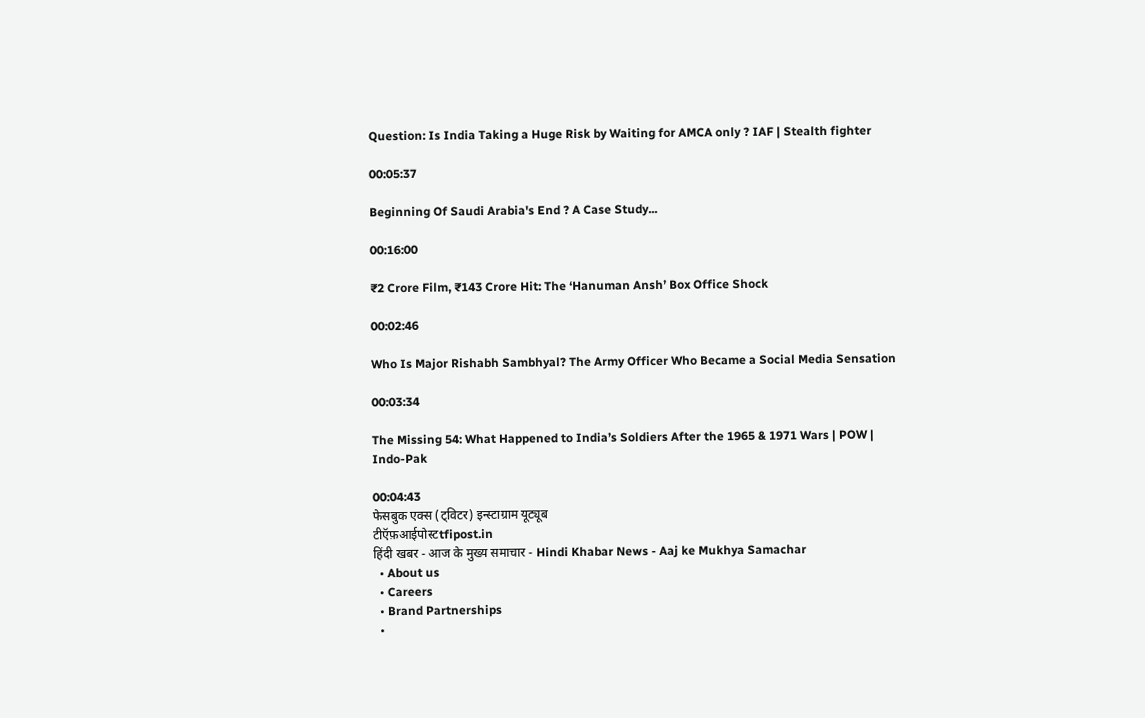Question: Is India Taking a Huge Risk by Waiting for AMCA only ? IAF | Stealth fighter

00:05:37

Beginning Of Saudi Arabia's End ? A Case Study...

00:16:00

₹2 Crore Film, ₹143 Crore Hit: The ‘Hanuman Ansh’ Box Office Shock

00:02:46

Who Is Major Rishabh Sambhyal? The Army Officer Who Became a Social Media Sensation

00:03:34

The Missing 54: What Happened to India’s Soldiers After the 1965 & 1971 Wars | POW | Indo-Pak

00:04:43
फेसबुक एक्स (ट्विटर) इन्स्टाग्राम यूट्यूब
टीऍफ़आईपोस्टtfipost.in
हिंदी खबर - आज के मुख्य समाचार - Hindi Khabar News - Aaj ke Mukhya Samachar
  • About us
  • Careers
  • Brand Partnerships
  •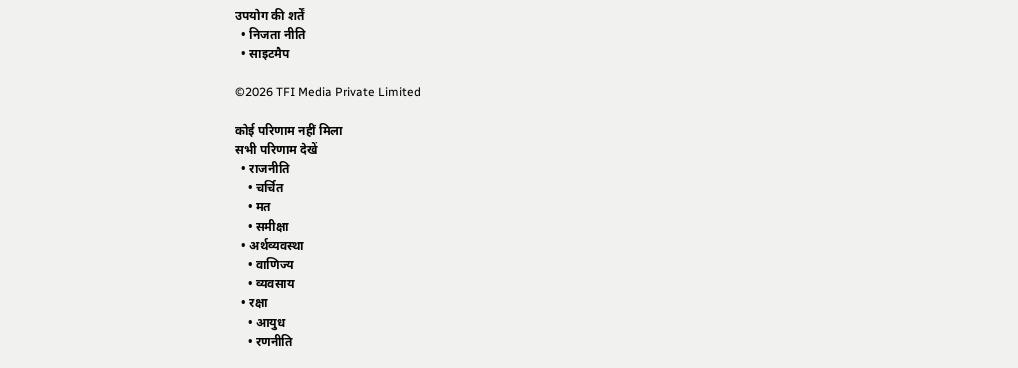उपयोग की शर्तें
  • निजता नीति
  • साइटमैप

©2026 TFI Media Private Limited

कोई परिणाम नहीं मिला
सभी परिणाम देखें
  • राजनीति
    • चर्चित
    • मत
    • समीक्षा
  • अर्थव्यवस्था
    • वाणिज्य
    • व्यवसाय
  • रक्षा
    • आयुध
    • रणनीति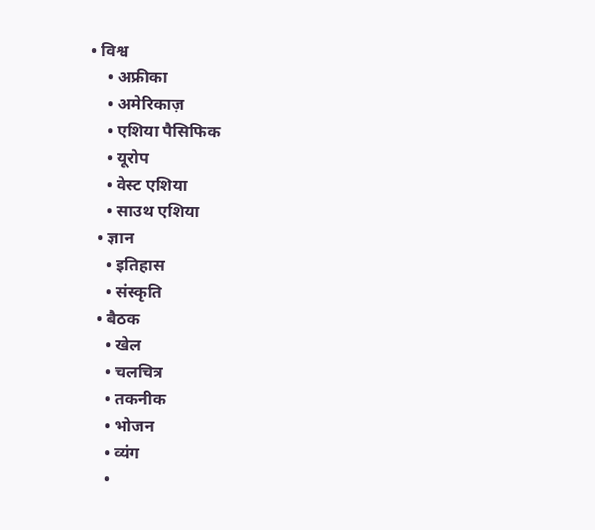• विश्व
    • अफ्रीका
    • अमेरिकाज़
    • एशिया पैसिफिक
    • यूरोप
    • वेस्ट एशिया
    • साउथ एशिया
  • ज्ञान
    • इतिहास
    • संस्कृति
  • बैठक
    • खेल
    • चलचित्र
    • तकनीक
    • भोजन
    • व्यंग
    •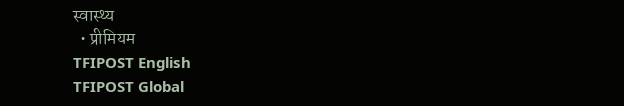स्वास्थ्य
  • प्रीमियम
TFIPOST English
TFIPOST Global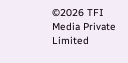©2026 TFI Media Private Limited